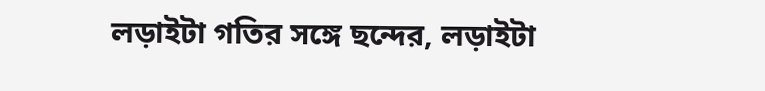লড়াইটা গতির সঙ্গে ছন্দের, লড়াইটা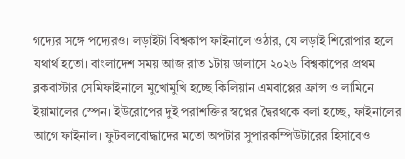গদ্যের সঙ্গে পদ্যেরও। লড়াইটা বিশ্বকাপ ফাইনালে ওঠার, যে লড়াই শিরোপার হলে যথার্থ হতো। বাংলাদেশ সময় আজ রাত ১টায় ডালাসে ২০২৬ বিশ্বকাপের প্রথম ব্লকবাস্টার সেমিফাইনালে মুখোমুখি হচ্ছে কিলিয়ান এমবাপ্পের ফ্রান্স ও লামিনে ইয়ামালের স্পেন। ইউরোপের দুই পরাশক্তির স্বপ্নের দ্বৈরথকে বলা হচ্ছে, ফাইনালের আগে ফাইনাল। ফুটবলবোদ্ধাদের মতো অপটার সুপারকম্পিউটারের হিসাবেও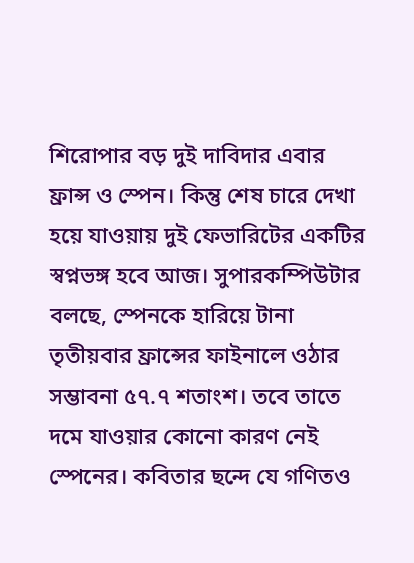শিরোপার বড় দুই দাবিদার এবার ফ্রান্স ও স্পেন। কিন্তু শেষ চারে দেখা হয়ে যাওয়ায় দুই ফেভারিটের একটির স্বপ্নভঙ্গ হবে আজ। সুপারকম্পিউটার বলছে, স্পেনকে হারিয়ে টানা তৃতীয়বার ফ্রান্সের ফাইনালে ওঠার সম্ভাবনা ৫৭.৭ শতাংশ। তবে তাতে দমে যাওয়ার কোনো কারণ নেই স্পেনের। কবিতার ছন্দে যে গণিতও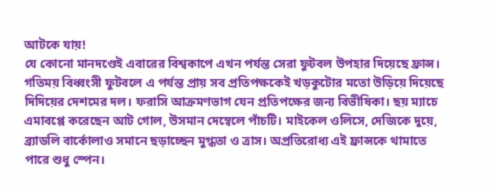আটকে যায়!
যে কোনো মানদণ্ডেই এবারের বিশ্বকাপে এখন পর্যন্ত সেরা ফুটবল উপহার দিয়েছে ফ্রান্স। গতিময় বিধ্বংসী ফুটবলে এ পর্যন্ত প্রায় সব প্রতিপক্ষকেই খড়কুটোর মতো উড়িয়ে দিয়েছে দিদিয়ের দেশমের দল। ফরাসি আক্রমণভাগ যেন প্রতিপক্ষের জন্য বিভীষিকা। ছয় ম্যাচে এমাবপ্পে করেছেন আট গোল, উসমান দেম্বেলে পাঁচটি। মাইকেল ওলিসে, দেজিকে দুয়ে, ব্র্যাডলি বার্কোলাও সমানে ছড়াচ্ছেন মুগ্ধতা ও ত্রাস। অপ্রতিরোধ্য এই ফ্রান্সকে থামাতে পারে শুধু স্পেন।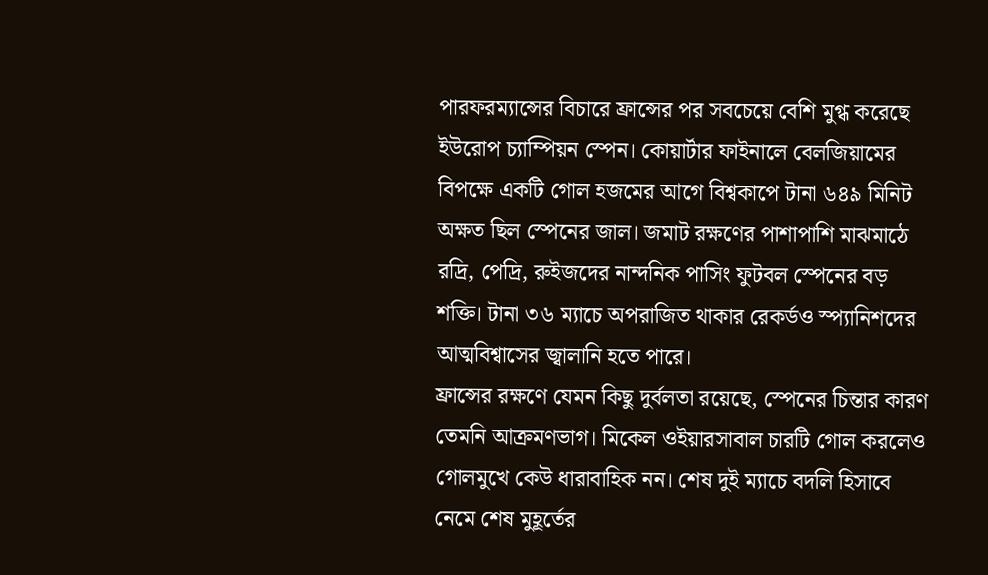পারফরম্যান্সের বিচারে ফ্রান্সের পর সবচেয়ে বেশি মুগ্ধ করেছে ইউরোপ চ্যাম্পিয়ন স্পেন। কোয়ার্টার ফাইনালে বেলজিয়ামের বিপক্ষে একটি গোল হজমের আগে বিশ্বকাপে টানা ৬৪৯ মিনিট অক্ষত ছিল স্পেনের জাল। জমাট রক্ষণের পাশাপাশি মাঝমাঠে রদ্রি, পেদ্রি, রুইজদের নান্দনিক পাসিং ফুটবল স্পেনের বড় শক্তি। টানা ৩৬ ম্যাচে অপরাজিত থাকার রেকর্ডও স্প্যানিশদের আত্মবিশ্বাসের জ্বালানি হতে পারে।
ফ্রান্সের রক্ষণে যেমন কিছু দুর্বলতা রয়েছে, স্পেনের চিন্তার কারণ তেমনি আক্রমণভাগ। মিকেল ওইয়ারসাবাল চারটি গোল করলেও গোলমুখে কেউ ধারাবাহিক নন। শেষ দুই ম্যাচে বদলি হিসাবে নেমে শেষ মুহূর্তের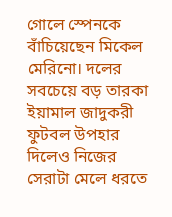গোলে স্পেনকে বাঁচিয়েছেন মিকেল মেরিনো। দলের সবচেয়ে বড় তারকা ইয়ামাল জাদুকরী ফুটবল উপহার দিলেও নিজের সেরাটা মেলে ধরতে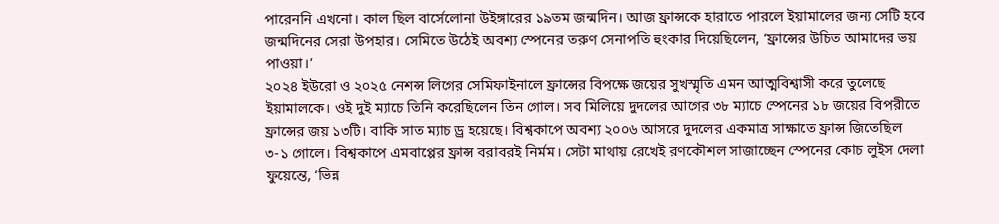পারেননি এখনো। কাল ছিল বার্সেলোনা উইঙ্গারের ১৯তম জন্মদিন। আজ ফ্রান্সকে হারাতে পারলে ইয়ামালের জন্য সেটি হবে জন্মদিনের সেরা উপহার। সেমিতে উঠেই অবশ্য স্পেনের তরুণ সেনাপতি হুংকার দিয়েছিলেন, ‘ফ্রান্সের উচিত আমাদের ভয় পাওয়া।’
২০২৪ ইউরো ও ২০২৫ নেশন্স লিগের সেমিফাইনালে ফ্রান্সের বিপক্ষে জয়ের সুখস্মৃতি এমন আত্মবিশ্বাসী করে তুলেছে ইয়ামালকে। ওই দুই ম্যাচে তিনি করেছিলেন তিন গোল। সব মিলিয়ে দুদলের আগের ৩৮ ম্যাচে স্পেনের ১৮ জয়ের বিপরীতে ফ্রান্সের জয় ১৩টি। বাকি সাত ম্যাচ ড্র হয়েছে। বিশ্বকাপে অবশ্য ২০০৬ আসরে দুদলের একমাত্র সাক্ষাতে ফ্রান্স জিতেছিল ৩-১ গোলে। বিশ্বকাপে এমবাপ্পের ফ্রান্স বরাবরই নির্মম। সেটা মাথায় রেখেই রণকৌশল সাজাচ্ছেন স্পেনের কোচ লুইস দেলা ফুয়েন্তে, ‘ভিন্ন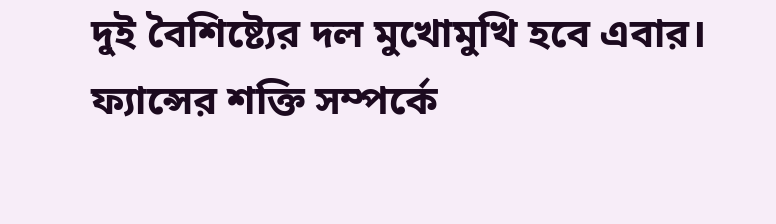দুই বৈশিষ্ট্যের দল মুখোমুখি হবে এবার। ফ্যান্সের শক্তি সম্পর্কে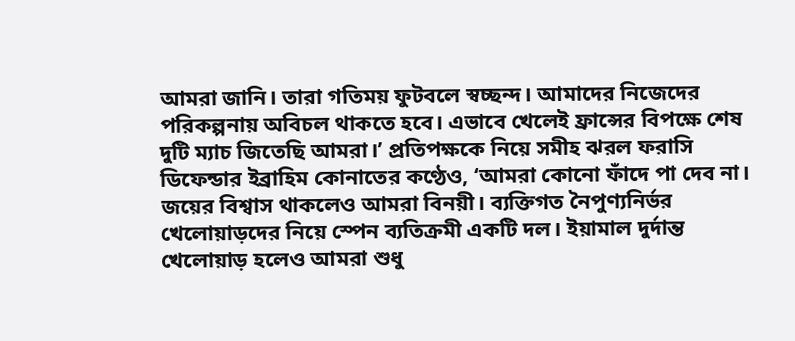আমরা জানি। তারা গতিময় ফুটবলে স্বচ্ছন্দ। আমাদের নিজেদের পরিকল্পনায় অবিচল থাকতে হবে। এভাবে খেলেই ফ্রান্সের বিপক্ষে শেষ দুটি ম্যাচ জিতেছি আমরা।’ প্রতিপক্ষকে নিয়ে সমীহ ঝরল ফরাসি ডিফেন্ডার ইব্রাহিম কোনাতের কণ্ঠেও, ‘আমরা কোনো ফাঁদে পা দেব না। জয়ের বিশ্বাস থাকলেও আমরা বিনয়ী। ব্যক্তিগত নৈপুণ্যনির্ভর খেলোয়াড়দের নিয়ে স্পেন ব্যতিক্রমী একটি দল। ইয়ামাল দুর্দান্ত খেলোয়াড় হলেও আমরা শুধু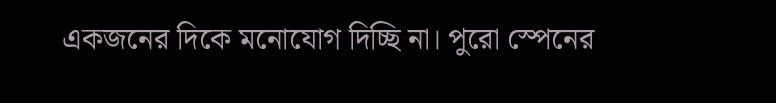একজনের দিকে মনোযোগ দিচ্ছি না। পুরো স্পেনের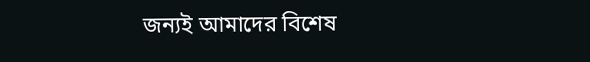জন্যই আমাদের বিশেষ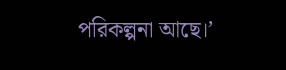পরিকল্পনা আছে।’